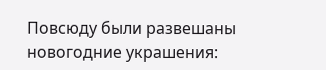Повсюду были развешаны новогодние украшения: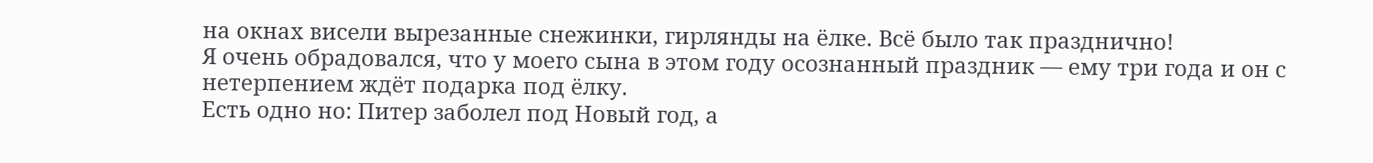на окнах висели вырезанные снежинки, гирлянды на ёлке. Всё было так празднично!
Я очень обрадовался, что у моего сына в этом году осознанный праздник — ему три года и он с нетерпением ждёт подарка под ёлку.
Есть одно но: Питер заболел под Новый год, а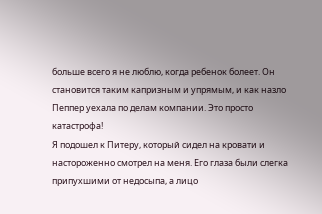больше всего я не люблю, когда ребенок болеет. Он становится таким капризным и упрямым, и как назло Пеппер уехала по делам компании. Это просто катастрофа!
Я подошел к Питеру, который сидел на кровати и настороженно смотрел на меня. Его глаза были слегка припухшими от недосыпа, а лицо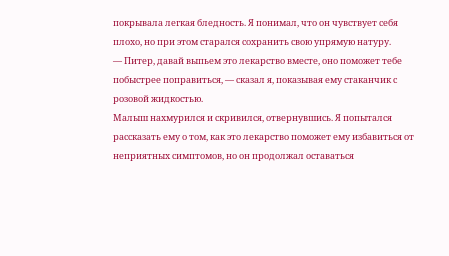покрывала легкая бледность. Я понимал, что он чувствует себя плохо, но при этом старался сохранить свою упрямую натуру.
— Питер, давай выпьем это лекарство вместе, оно поможет тебе побыстрее поправиться, — сказал я, показывая ему стаканчик с розовой жидкостью.
Малыш нахмурился и скривился, отвернувшись. Я попытался рассказать ему о том, как это лекарство поможет ему избавиться от неприятных симптомов, но он продолжал оставаться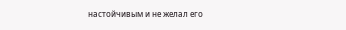настойчивым и не желал его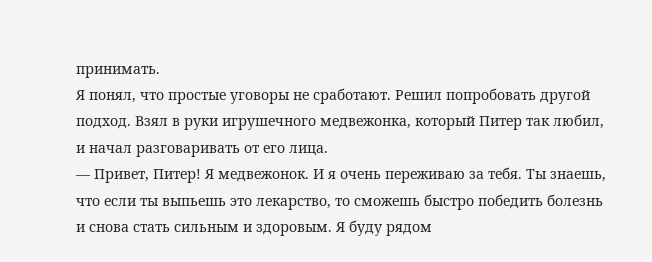принимать.
Я понял, что простые уговоры не сработают. Решил попробовать другой подход. Взял в руки игрушечного медвежонка, который Питер так любил, и начал разговаривать от его лица.
— Привет, Питер! Я медвежонок. И я очень переживаю за тебя. Ты знаешь, что если ты выпьешь это лекарство, то сможешь быстро победить болезнь и снова стать сильным и здоровым. Я буду рядом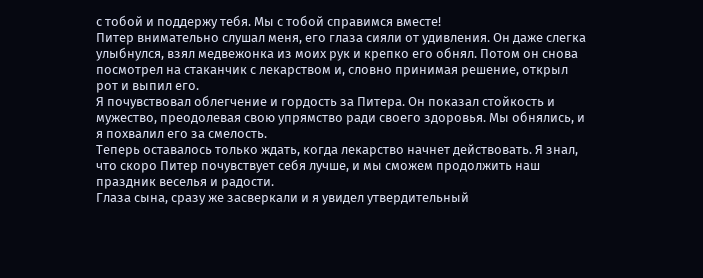с тобой и поддержу тебя. Мы с тобой справимся вместе!
Питер внимательно слушал меня, его глаза сияли от удивления. Он даже слегка улыбнулся, взял медвежонка из моих рук и крепко его обнял. Потом он снова посмотрел на стаканчик с лекарством и, словно принимая решение, открыл рот и выпил его.
Я почувствовал облегчение и гордость за Питера. Он показал стойкость и мужество, преодолевая свою упрямство ради своего здоровья. Мы обнялись, и я похвалил его за смелость.
Теперь оставалось только ждать, когда лекарство начнет действовать. Я знал, что скоро Питер почувствует себя лучше, и мы сможем продолжить наш праздник веселья и радости.
Глаза сына, сразу же засверкали и я увидел утвердительный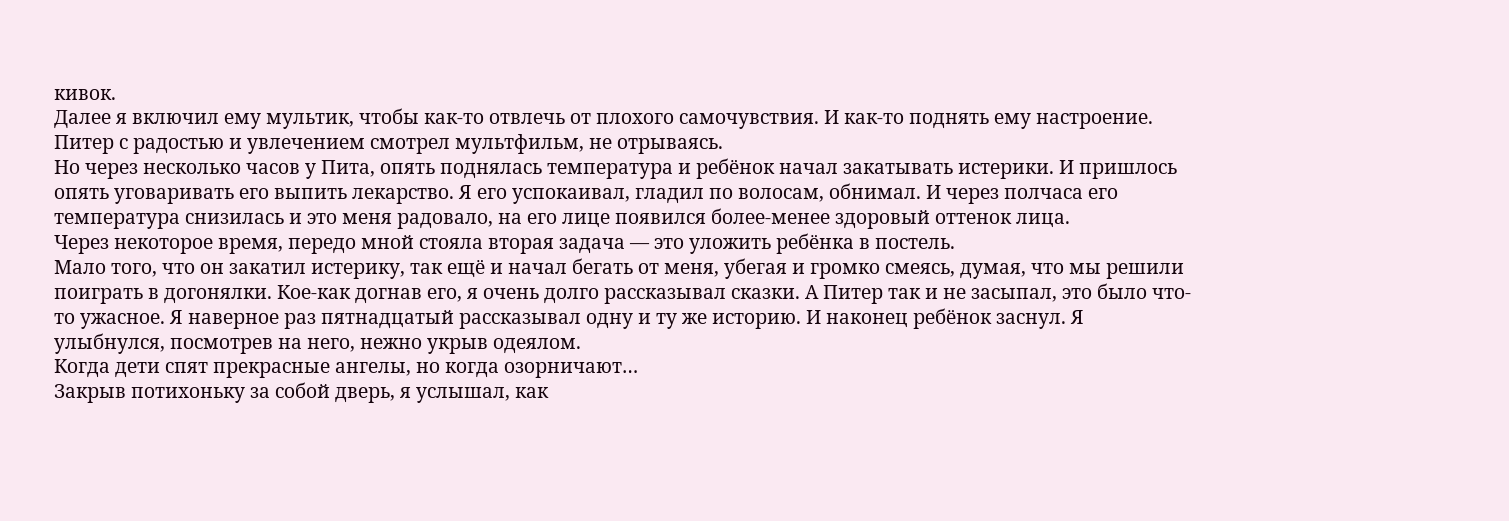кивок.
Далее я включил ему мультик, чтобы как-то отвлечь от плохого самочувствия. И как-то поднять ему настроение. Питер с радостью и увлечением смотрел мультфильм, не отрываясь.
Но через несколько часов у Пита, опять поднялась температура и ребёнок начал закатывать истерики. И пришлось опять уговаривать его выпить лекарство. Я его успокаивал, гладил по волосам, обнимал. И через полчаса его температура снизилась и это меня радовало, на его лице появился более-менее здоровый оттенок лица.
Через некоторое время, передо мной стояла вторая задача — это уложить ребёнка в постель.
Мало того, что он закатил истерику, так ещё и начал бегать от меня, убегая и громко смеясь, думая, что мы решили поиграть в догонялки. Кое-как догнав его, я очень долго рассказывал сказки. А Питер так и не засыпал, это было что-то ужасное. Я наверное раз пятнадцатый рассказывал одну и ту же историю. И наконец ребёнок заснул. Я улыбнулся, посмотрев на него, нежно укрыв одеялом.
Когда дети спят прекрасные ангелы, но когда озорничают…
Закрыв потихоньку за собой дверь, я услышал, как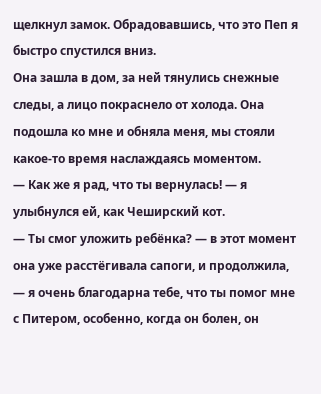щелкнул замок. Обрадовавшись, что это Пеп я быстро спустился вниз.
Она зашла в дом, за ней тянулись снежные следы, а лицо покраснело от холода. Она подошла ко мне и обняла меня, мы стояли какое-то время наслаждаясь моментом.
— Как же я рад, что ты вернулась! — я улыбнулся ей, как Чеширский кот.
— Ты смог уложить ребёнка? — в этот момент она уже расстëгивала сапоги, и продолжила, — я очень благодарна тебе, что ты помог мне с Питером, особенно, когда он болен, он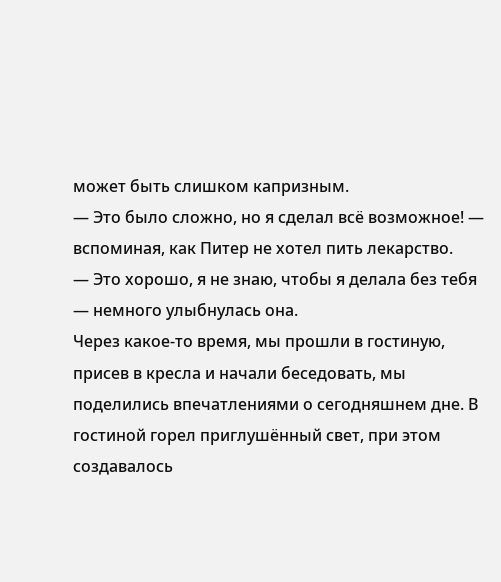может быть слишком капризным.
— Это было сложно, но я сделал всё возможное! — вспоминая, как Питер не хотел пить лекарство.
— Это хорошо, я не знаю, чтобы я делала без тебя — немного улыбнулась она.
Через какое-то время, мы прошли в гостиную, присев в кресла и начали беседовать, мы поделились впечатлениями о сегодняшнем дне. В гостиной горел приглушённый свет, при этом создавалось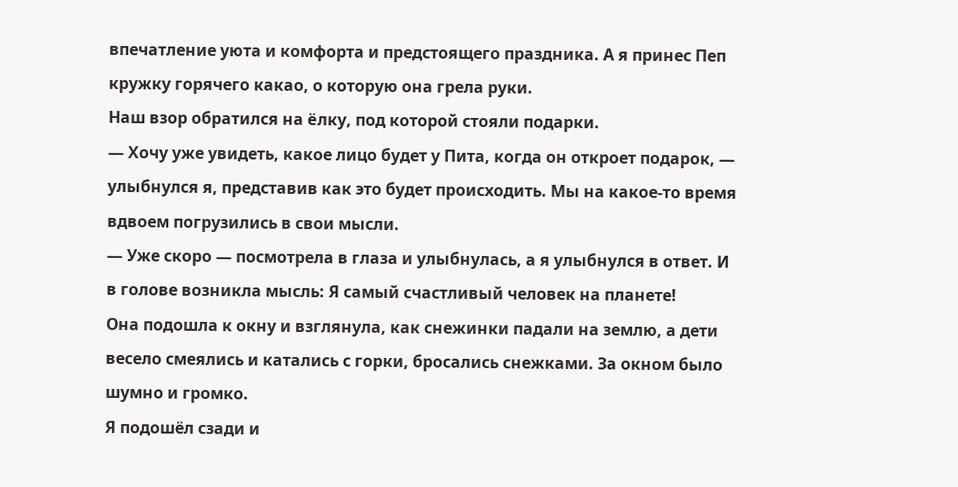впечатление уюта и комфорта и предстоящего праздника. А я принес Пеп кружку горячего какао, о которую она грела руки.
Наш взор обратился на ëлку, под которой стояли подарки.
— Хочу уже увидеть, какое лицо будет у Пита, когда он откроет подарок, — улыбнулся я, представив как это будет происходить. Мы на какое-то время вдвоем погрузились в свои мысли.
— Уже скоро — посмотрела в глаза и улыбнулась, а я улыбнулся в ответ. И в голове возникла мысль: Я самый счастливый человек на планете!
Она подошла к окну и взглянула, как снежинки падали на землю, а дети весело смеялись и катались с горки, бросались снежками. За окном было шумно и громко.
Я подошёл сзади и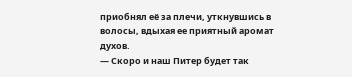приобнял её за плечи, уткнувшись в волосы, вдыхая ее приятный аромат духов.
— Скоро и наш Питер будет так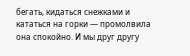бегать, кидаться снежками и кататься на горки — промолвила она спокойно. И мы друг другу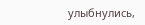улыбнулись,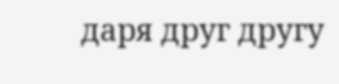даря друг другу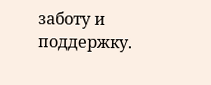заботу и поддержку.